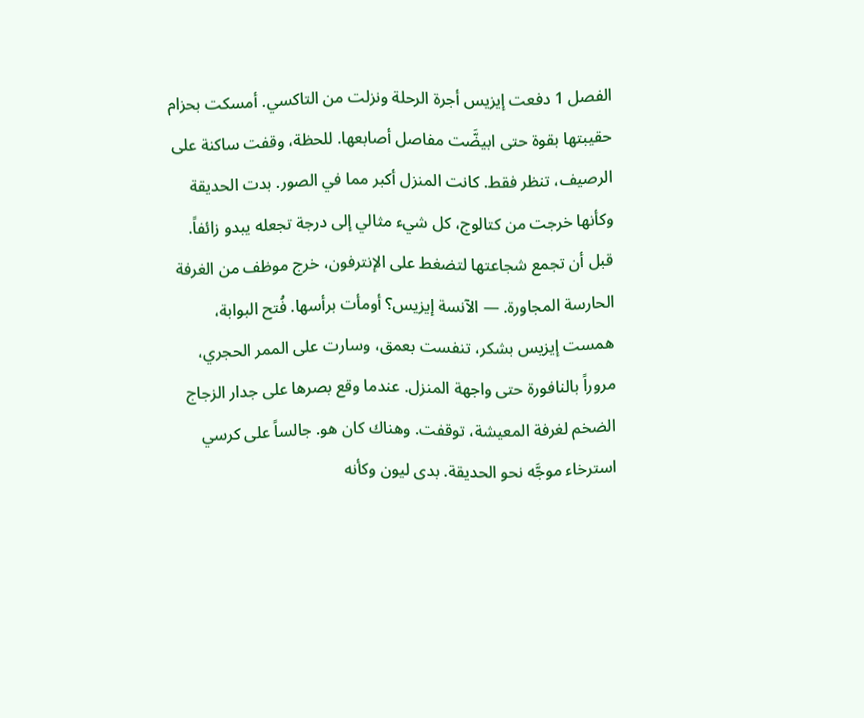الفصل 1 دفعت إيزيس أجرة الرحلة ونزلت من التاكسي. أمسكت بحزام حقيبتها بقوة حتى ابيضَّت مفاصل أصابعها. للحظة، وقفت ساكنة على الرصيف، تنظر فقط. كانت المنزل أكبر مما في الصور. بدت الحديقة وكأنها خرجت من كتالوج، كل شيء مثالي إلى درجة تجعله يبدو زائفاً. قبل أن تجمع شجاعتها لتضغط على الإنترفون، خرج موظف من الغرفة الحارسة المجاورة. — الآنسة إيزيس؟ أومأت برأسها. فُتح البوابة، همست إيزيس بشكر، تنفست بعمق، وسارت على الممر الحجري، مروراً بالنافورة حتى واجهة المنزل. عندما وقع بصرها على جدار الزجاج الضخم لغرفة المعيشة، توقفت. وهناك كان هو. جالساً على كرسي استرخاء موجَّه نحو الحديقة. بدى ليون وكأنه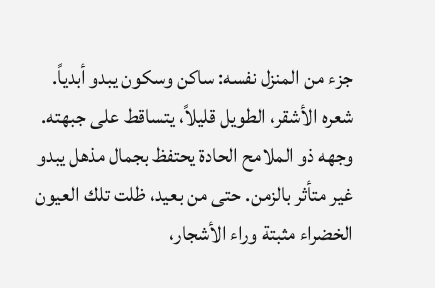جزء من المنزل نفسه: ساكن وسكون يبدو أبدياً. شعره الأشقر، الطويل قليلاً، يتساقط على جبهته. وجهه ذو الملامح الحادة يحتفظ بجمال مذهل يبدو غير متأثر بالزمن. حتى من بعيد، ظلت تلك العيون الخضراء مثبتة وراء الأشجار،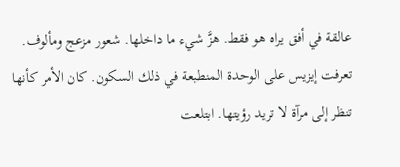عالقة في أفق يراه هو فقط. هزَّ شيء ما داخلها. شعور مزعج ومألوف. تعرفت إيزيس على الوحدة المنطبعة في ذلك السكون. كان الأمر كأنها تنظر إلى مرآة لا تريد رؤيتها. ابتلعت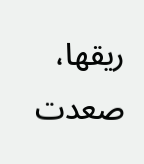ريقها، صعدت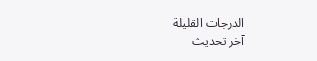الدرجات القليلة
آخر تحديث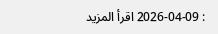: 2026-04-09 اقرأ المزيد